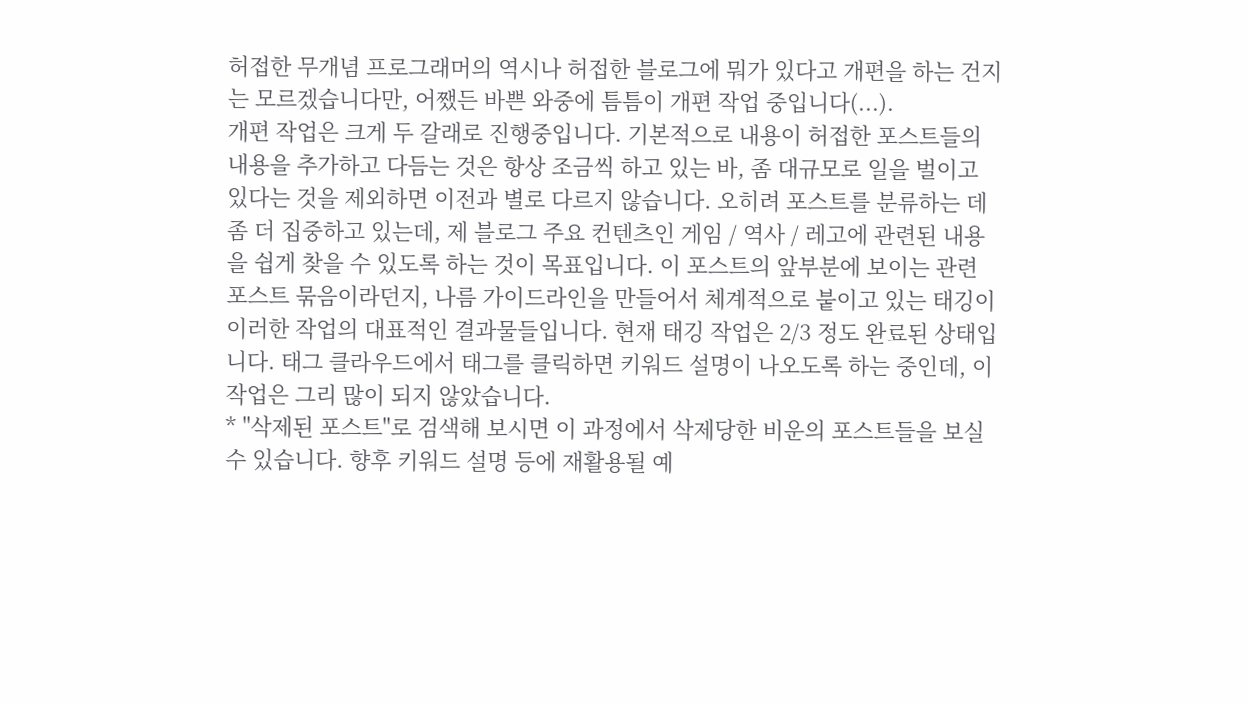허접한 무개념 프로그래머의 역시나 허접한 블로그에 뭐가 있다고 개편을 하는 건지는 모르겠습니다만, 어쨌든 바쁜 와중에 틈틈이 개편 작업 중입니다(...).
개편 작업은 크게 두 갈래로 진행중입니다. 기본적으로 내용이 허접한 포스트들의 내용을 추가하고 다듬는 것은 항상 조금씩 하고 있는 바, 좀 대규모로 일을 벌이고 있다는 것을 제외하면 이전과 별로 다르지 않습니다. 오히려 포스트를 분류하는 데 좀 더 집중하고 있는데, 제 블로그 주요 컨텐츠인 게임 / 역사 / 레고에 관련된 내용을 쉽게 찾을 수 있도록 하는 것이 목표입니다. 이 포스트의 앞부분에 보이는 관련 포스트 묶음이라던지, 나름 가이드라인을 만들어서 체계적으로 붙이고 있는 태깅이 이러한 작업의 대표적인 결과물들입니다. 현재 태깅 작업은 2/3 정도 완료된 상태입니다. 태그 클라우드에서 태그를 클릭하면 키워드 설명이 나오도록 하는 중인데, 이 작업은 그리 많이 되지 않았습니다.
* "삭제된 포스트"로 검색해 보시면 이 과정에서 삭제당한 비운의 포스트들을 보실 수 있습니다. 향후 키워드 설명 등에 재활용될 예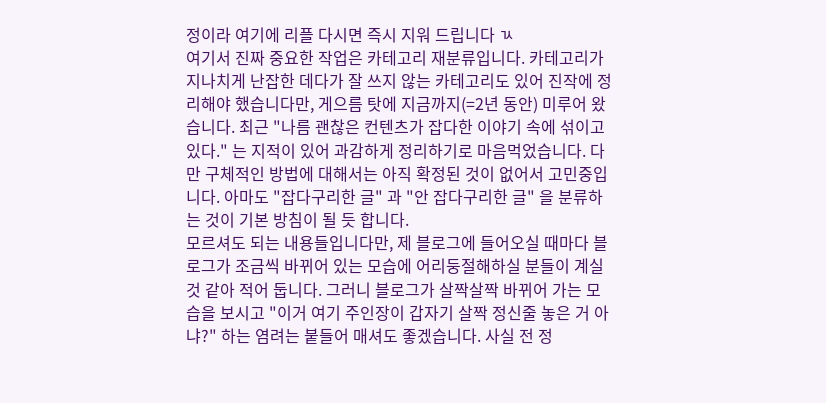정이라 여기에 리플 다시면 즉시 지워 드립니다 ㄳ
여기서 진짜 중요한 작업은 카테고리 재분류입니다. 카테고리가 지나치게 난잡한 데다가 잘 쓰지 않는 카테고리도 있어 진작에 정리해야 했습니다만, 게으름 탓에 지금까지(=2년 동안) 미루어 왔습니다. 최근 "나름 괜찮은 컨텐츠가 잡다한 이야기 속에 섞이고 있다." 는 지적이 있어 과감하게 정리하기로 마음먹었습니다. 다만 구체적인 방법에 대해서는 아직 확정된 것이 없어서 고민중입니다. 아마도 "잡다구리한 글" 과 "안 잡다구리한 글" 을 분류하는 것이 기본 방침이 될 듯 합니다.
모르셔도 되는 내용들입니다만, 제 블로그에 들어오실 때마다 블로그가 조금씩 바뀌어 있는 모습에 어리둥절해하실 분들이 계실 것 같아 적어 둡니다. 그러니 블로그가 살짝살짝 바뀌어 가는 모습을 보시고 "이거 여기 주인장이 갑자기 살짝 정신줄 놓은 거 아냐?" 하는 염려는 붙들어 매셔도 좋겠습니다. 사실 전 정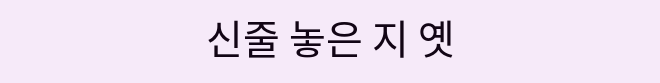신줄 놓은 지 옛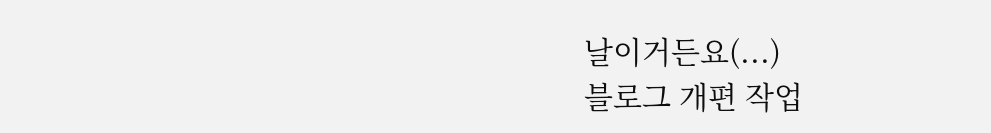날이거든요(...)
블로그 개편 작업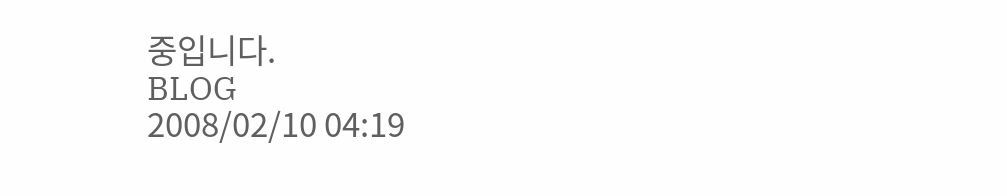중입니다.
BLOG
2008/02/10 04:19